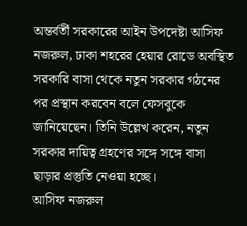অন্তর্বর্তী সরকারের আইন উপদেষ্টা আসিফ নজরুল, ঢাকা শহরের হেয়ার রোডে অবস্থিত সরকারি বাসা থেকে নতুন সরকার গঠনের পর প্রস্থান করবেন বলে ফেসবুকে জানিয়েছেন। তিনি উল্লেখ করেন, নতুন সরকার দায়িত্ব গ্রহণের সঙ্গে সঙ্গে বাসা ছাড়ার প্রস্তুতি নেওয়া হচ্ছে।
আসিফ নজরুল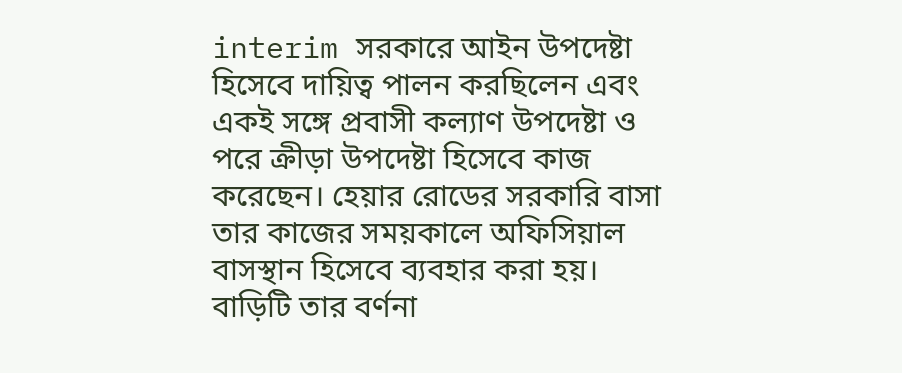interim সরকারে আইন উপদেষ্টা হিসেবে দায়িত্ব পালন করছিলেন এবং একই সঙ্গে প্রবাসী কল্যাণ উপদেষ্টা ও পরে ক্রীড়া উপদেষ্টা হিসেবে কাজ করেছেন। হেয়ার রোডের সরকারি বাসা তার কাজের সময়কালে অফিসিয়াল বাসস্থান হিসেবে ব্যবহার করা হয়।
বাড়িটি তার বর্ণনা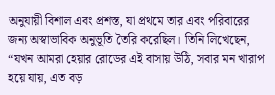অনুযায়ী বিশাল এবং প্রশস্ত, যা প্রথমে তার এবং পরিবারের জন্য অস্বাভাবিক অনুভূতি তৈরি করেছিল। তিনি লিখেছেন, “যখন আমরা হেয়ার রোডের এই বাসায় উঠি, সবার মন খারাপ হয়ে যায়, এত বড়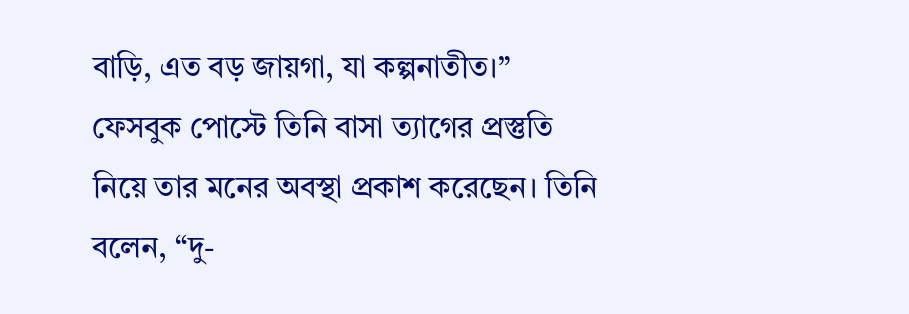বাড়ি, এত বড় জায়গা, যা কল্পনাতীত।”
ফেসবুক পোস্টে তিনি বাসা ত্যাগের প্রস্তুতি নিয়ে তার মনের অবস্থা প্রকাশ করেছেন। তিনি বলেন, “দু-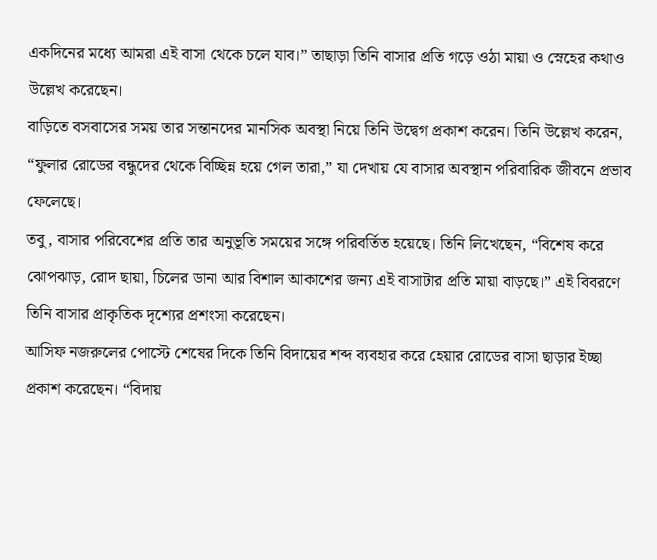একদিনের মধ্যে আমরা এই বাসা থেকে চলে যাব।” তাছাড়া তিনি বাসার প্রতি গড়ে ওঠা মায়া ও স্নেহের কথাও উল্লেখ করেছেন।
বাড়িতে বসবাসের সময় তার সন্তানদের মানসিক অবস্থা নিয়ে তিনি উদ্বেগ প্রকাশ করেন। তিনি উল্লেখ করেন, “ফুলার রোডের বন্ধুদের থেকে বিচ্ছিন্ন হয়ে গেল তারা,” যা দেখায় যে বাসার অবস্থান পরিবারিক জীবনে প্রভাব ফেলেছে।
তবু, বাসার পরিবেশের প্রতি তার অনুভূতি সময়ের সঙ্গে পরিবর্তিত হয়েছে। তিনি লিখেছেন, “বিশেষ করে ঝোপঝাড়, রোদ ছায়া, চিলের ডানা আর বিশাল আকাশের জন্য এই বাসাটার প্রতি মায়া বাড়ছে।” এই বিবরণে তিনি বাসার প্রাকৃতিক দৃশ্যের প্রশংসা করেছেন।
আসিফ নজরুলের পোস্টে শেষের দিকে তিনি বিদায়ের শব্দ ব্যবহার করে হেয়ার রোডের বাসা ছাড়ার ইচ্ছা প্রকাশ করেছেন। “বিদায়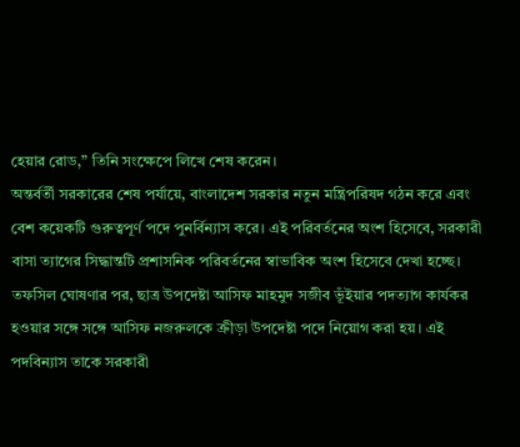হেয়ার রোড,” তিনি সংক্ষেপে লিখে শেষ করেন।
অন্তর্বর্তী সরকারের শেষ পর্যায়ে, বাংলাদেশ সরকার নতুন মন্ত্রিপরিষদ গঠন করে এবং বেশ কয়েকটি গুরুত্বপূর্ণ পদে পুনর্বিন্যাস করে। এই পরিবর্তনের অংশ হিসেবে, সরকারী বাসা ত্যাগের সিদ্ধান্তটি প্রশাসনিক পরিবর্তনের স্বাভাবিক অংশ হিসেবে দেখা হচ্ছে।
তফসিল ঘোষণার পর, ছাত্র উপদেষ্টা আসিফ মাহমুদ সজীব ভূঁইয়ার পদত্যাগ কার্যকর হওয়ার সঙ্গে সঙ্গে আসিফ নজরুলকে ক্রীড়া উপদেষ্টা পদে নিয়োগ করা হয়। এই পদবিন্যাস তাকে সরকারী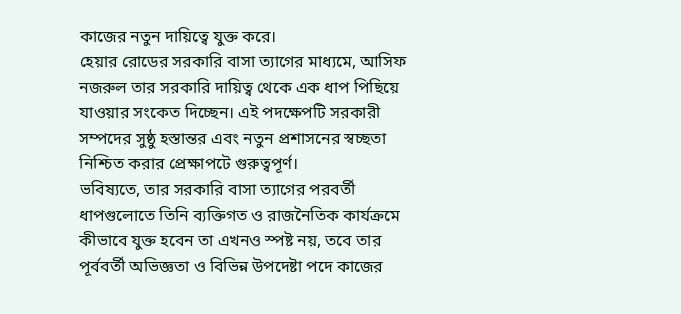কাজের নতুন দায়িত্বে যুক্ত করে।
হেয়ার রোডের সরকারি বাসা ত্যাগের মাধ্যমে, আসিফ নজরুল তার সরকারি দায়িত্ব থেকে এক ধাপ পিছিয়ে যাওয়ার সংকেত দিচ্ছেন। এই পদক্ষেপটি সরকারী সম্পদের সুষ্ঠু হস্তান্তর এবং নতুন প্রশাসনের স্বচ্ছতা নিশ্চিত করার প্রেক্ষাপটে গুরুত্বপূর্ণ।
ভবিষ্যতে, তার সরকারি বাসা ত্যাগের পরবর্তী ধাপগুলোতে তিনি ব্যক্তিগত ও রাজনৈতিক কার্যক্রমে কীভাবে যুক্ত হবেন তা এখনও স্পষ্ট নয়, তবে তার পূর্ববর্তী অভিজ্ঞতা ও বিভিন্ন উপদেষ্টা পদে কাজের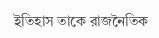ইতিহাস তাকে রাজনৈতিক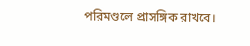পরিমণ্ডলে প্রাসঙ্গিক রাখবে।